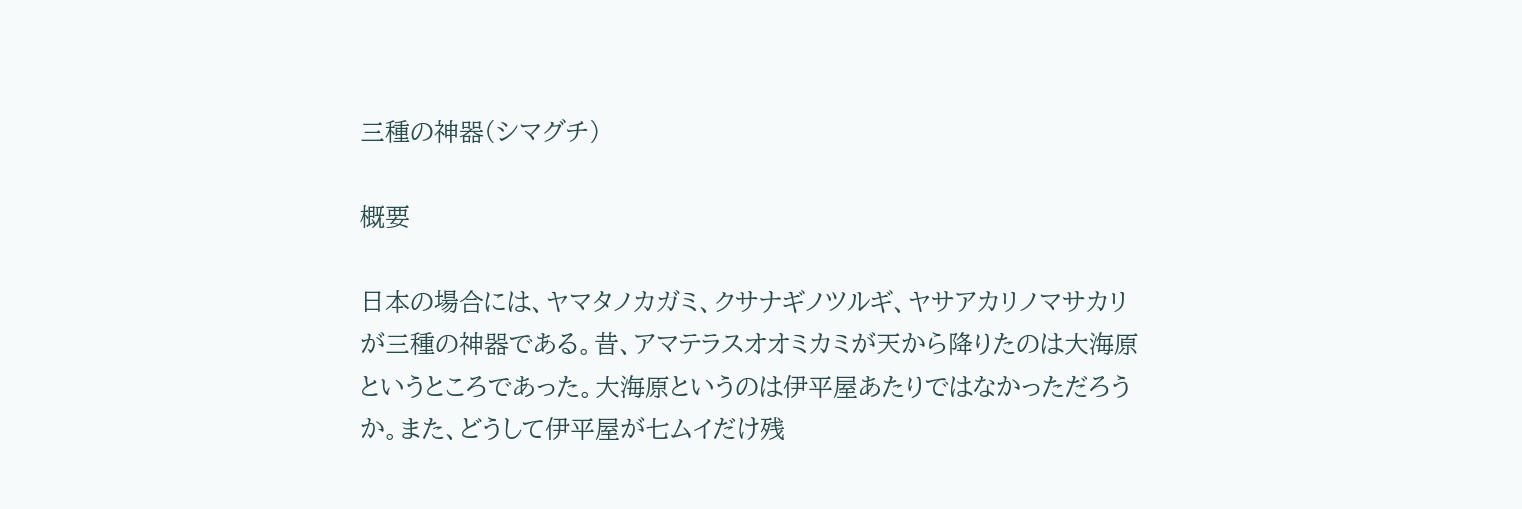三種の神器(シマグチ)

概要

日本の場合には、ヤマタノカガミ、クサナギノツルギ、ヤサアカリノマサカリが三種の神器である。昔、アマテラスオオミカミが天から降りたのは大海原というところであった。大海原というのは伊平屋あたりではなかっただろうか。また、どうして伊平屋が七ムイだけ残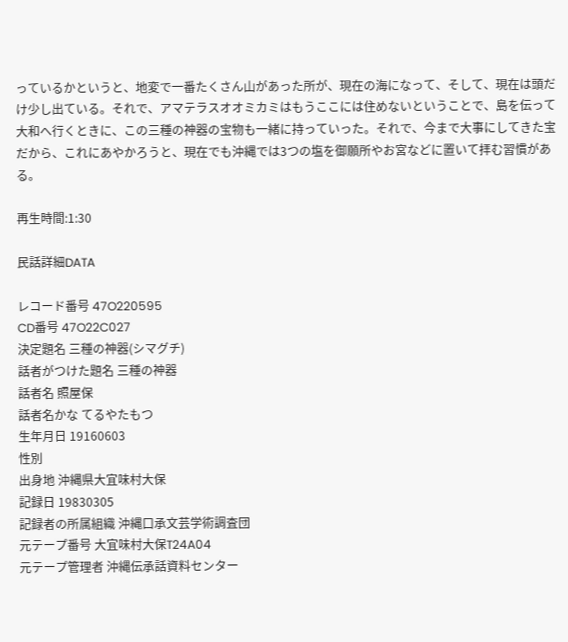っているかというと、地変で一番たくさん山があった所が、現在の海になって、そして、現在は頭だけ少し出ている。それで、アマテラスオオミカミはもうここには住めないということで、島を伝って大和へ行くときに、この三種の神器の宝物も一緒に持っていった。それで、今まで大事にしてきた宝だから、これにあやかろうと、現在でも沖縄では3つの塩を御願所やお宮などに置いて拝む習慣がある。

再生時間:1:30

民話詳細DATA

レコード番号 47O220595
CD番号 47O22C027
決定題名 三種の神器(シマグチ)
話者がつけた題名 三種の神器
話者名 照屋保
話者名かな てるやたもつ
生年月日 19160603
性別
出身地 沖縄県大宜味村大保
記録日 19830305
記録者の所属組織 沖縄口承文芸学術調査団
元テープ番号 大宜味村大保T24A04
元テープ管理者 沖縄伝承話資料センター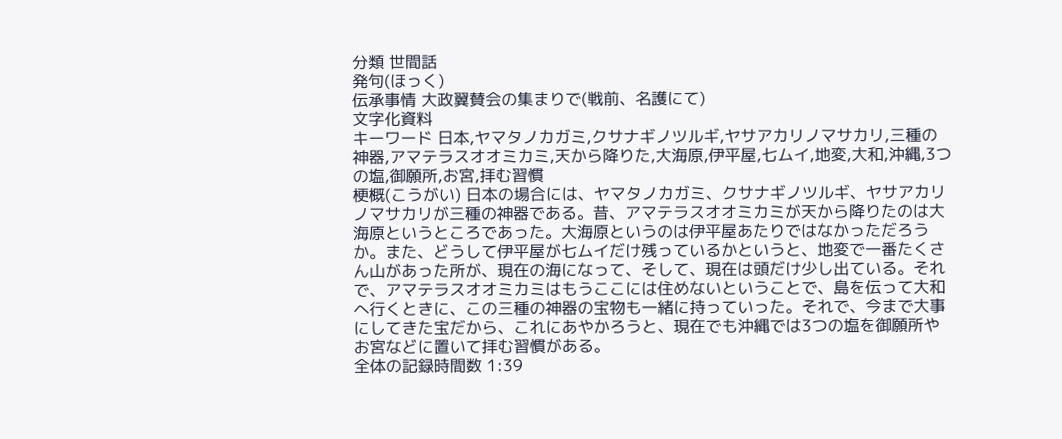分類 世間話
発句(ほっく)
伝承事情 大政翼賛会の集まりで(戦前、名護にて)
文字化資料
キーワード 日本,ヤマタノカガミ,クサナギノツルギ,ヤサアカリノマサカリ,三種の神器,アマテラスオオミカミ,天から降りた,大海原,伊平屋,七ムイ,地変,大和,沖縄,3つの塩,御願所,お宮,拝む習慣
梗概(こうがい) 日本の場合には、ヤマタノカガミ、クサナギノツルギ、ヤサアカリノマサカリが三種の神器である。昔、アマテラスオオミカミが天から降りたのは大海原というところであった。大海原というのは伊平屋あたりではなかっただろうか。また、どうして伊平屋が七ムイだけ残っているかというと、地変で一番たくさん山があった所が、現在の海になって、そして、現在は頭だけ少し出ている。それで、アマテラスオオミカミはもうここには住めないということで、島を伝って大和へ行くときに、この三種の神器の宝物も一緒に持っていった。それで、今まで大事にしてきた宝だから、これにあやかろうと、現在でも沖縄では3つの塩を御願所やお宮などに置いて拝む習慣がある。
全体の記録時間数 1:39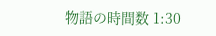物語の時間数 1:30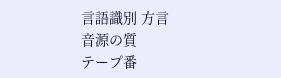言語識別 方言
音源の質
テープ番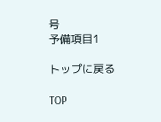号
予備項目1

トップに戻る

TOP